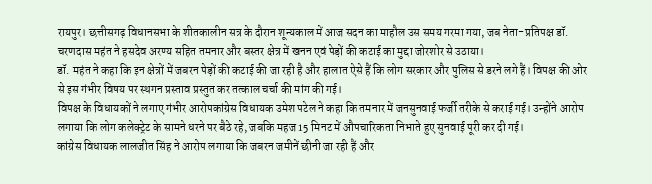रायपुर। छत्तीसगढ़ विधानसभा के शीतकालीन सत्र के दौरान शून्यकाल में आज सदन का माहौल उस समय गरमा गया, जब नेता-प्रतिपक्ष डॉ. चरणदास महंत ने हसदेव अरण्य सहित तमनार और बस्तर क्षेत्र में खनन एवं पेड़ों की कटाई का मुद्दा जोरशोर से उठाया।
डॉ. महंत ने कहा कि इन क्षेत्रों में जबरन पेड़ों की कटाई की जा रही है और हालात ऐसे हैं कि लोग सरकार और पुलिस से डरने लगे हैं। विपक्ष की ओर से इस गंभीर विषय पर स्थगन प्रस्ताव प्रस्तुत कर तत्काल चर्चा की मांग की गई।
विपक्ष के विधायकों ने लगाए गंभीर आरोपकांग्रेस विधायक उमेश पटेल ने कहा कि तमनार में जनसुनवाई फर्जी तरीके से कराई गई। उन्होंने आरोप लगाया कि लोग कलेक्ट्रेट के सामने धरने पर बैठे रहे, जबकि महज 15 मिनट में औपचारिकता निभाते हुए सुनवाई पूरी कर दी गई।
कांग्रेस विधायक लालजीत सिंह ने आरोप लगाया कि जबरन जमीनें छीनी जा रही हैं और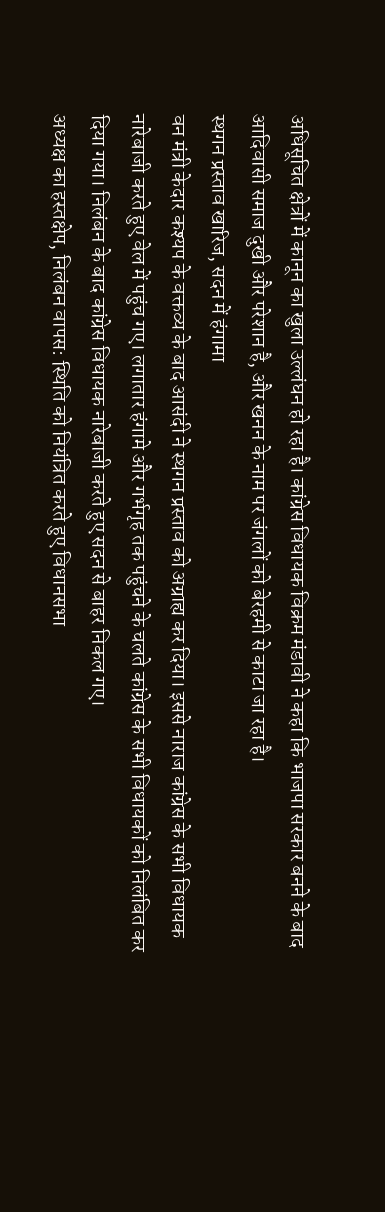अधिसूचित क्षेत्रों में कानून का खुला उल्लंघन हो रहा है। कांग्रेस विधायक विक्रम मंडावी ने कहा कि भाजपा सरकार बनने के बाद आदिवासी समाज दुखी और परेशान है, और खनन के नाम पर जंगलों को बेरहमी से काटा जा रहा है।
स्थगन प्रस्ताव खारिज, सदन में हंगामा
वन मंत्री केदार कश्यप के वक्तव्य के बाद आसंदी ने स्थगन प्रस्ताव को अग्राह्य कर दिया। इससे नाराज कांग्रेस के सभी विधायक नारेबाजी करते हुए वेल में पहुंच गए। लगातार हंगामे और गर्भगृह तक पहुंचने के चलते कांग्रेस के सभी विधायकों को निलंबित कर दिया गया। निलंबन के बाद कांग्रेस विधायक नारेबाजी करते हुए सदन से बाहर निकल गए।
अध्यक्ष का हस्तक्षेप, निलंबन वापस: स्थिति को नियंत्रित करते हुए विधानसभा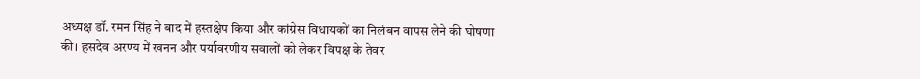अध्यक्ष डॉ. रमन सिंह ने बाद में हस्तक्षेप किया और कांग्रेस विधायकों का निलंबन वापस लेने की घोषणा की। हसदेव अरण्य में खनन और पर्यावरणीय सवालों को लेकर विपक्ष के तेवर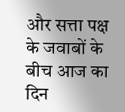और सत्ता पक्ष के जवाबों के बीच आज का दिन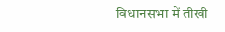विधानसभा में तीखी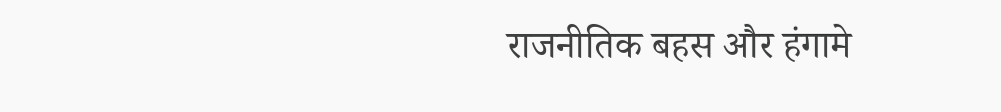राजनीतिक बहस और हंगामे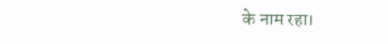के नाम रहा।